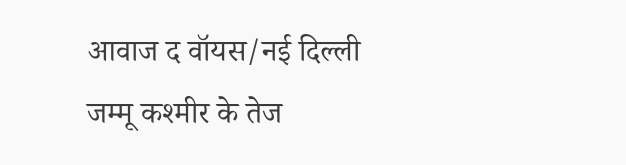आवाज द वॉयस/नई दिल्ली
जम्मू कश्मीर के तेज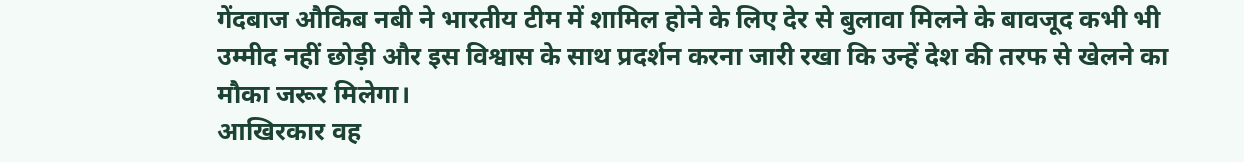गेंदबाज औकिब नबी ने भारतीय टीम में शामिल होने के लिए देर से बुलावा मिलने के बावजूद कभी भी उम्मीद नहीं छोड़ी और इस विश्वास के साथ प्रदर्शन करना जारी रखा कि उन्हें देश की तरफ से खेलने का मौका जरूर मिलेगा।
आखिरकार वह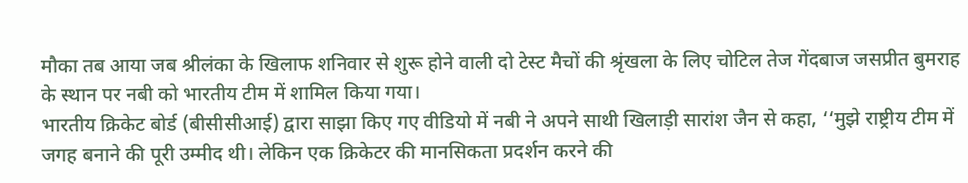मौका तब आया जब श्रीलंका के खिलाफ शनिवार से शुरू होने वाली दो टेस्ट मैचों की श्रृंखला के लिए चोटिल तेज गेंदबाज जसप्रीत बुमराह के स्थान पर नबी को भारतीय टीम में शामिल किया गया।
भारतीय क्रिकेट बोर्ड (बीसीसीआई) द्वारा साझा किए गए वीडियो में नबी ने अपने साथी खिलाड़ी सारांश जैन से कहा, ‘‘मुझे राष्ट्रीय टीम में जगह बनाने की पूरी उम्मीद थी। लेकिन एक क्रिकेटर की मानसिकता प्रदर्शन करने की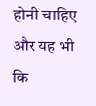होनी चाहिए और यह भी कि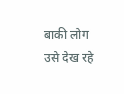बाकी लोग उसे देख रहे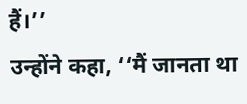हैं।’’
उन्होंने कहा, ‘‘मैं जानता था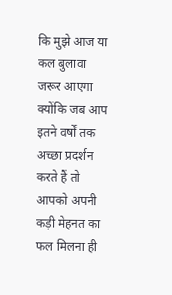कि मुझे आज या कल बुलावा जरूर आएगा क्योंकि जब आप इतने वर्षों तक अच्छा प्रदर्शन करते हैं तो आपको अपनी कड़ी मेहनत का फल मिलना ही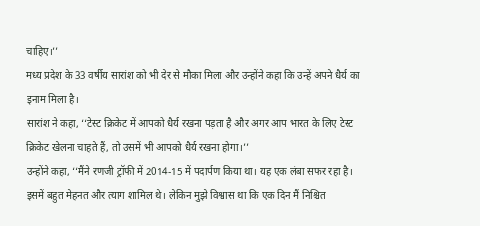चाहिए।’’
मध्य प्रदेश के 33 वर्षीय सारांश को भी देर से मौका मिला और उन्होंने कहा कि उन्हें अपने धैर्य का इनाम मिला है।
सारांश ने कहा, ‘‘टेस्ट क्रिकेट में आपको धैर्य रखना पड़ता है और अगर आप भारत के लिए टेस्ट क्रिकेट खेलना चाहते हैं, तो उसमें भी आपको धैर्य रखना होगा।’’
उन्होंने कहा, ‘‘मैंने रणजी ट्रॉफी में 2014-15 में पदार्पण किया था। यह एक लंबा सफर रहा है। इसमें बहुत मेहनत और त्याग शामिल थे। लेकिन मुझे विश्वास था कि एक दिन मैं निश्चित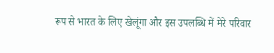रूप से भारत के लिए खेलूंगा और इस उपलब्धि में मेरे परिवार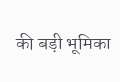की बड़ी भूमिका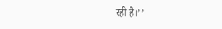रही है।’’